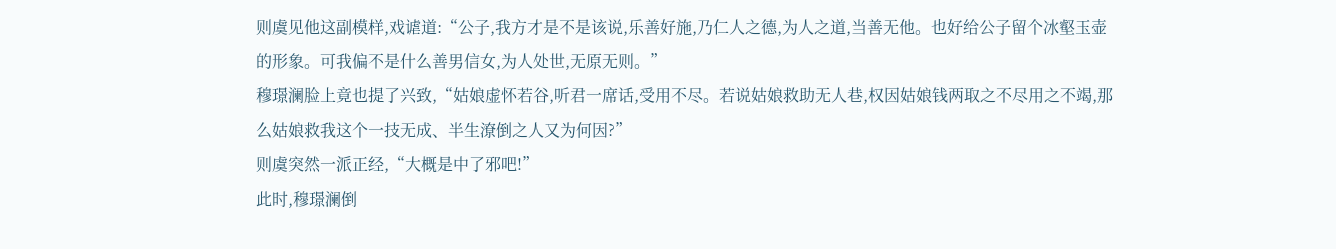则虞见他这副模样,戏谑道:“公子,我方才是不是该说,乐善好施,乃仁人之德,为人之道,当善无他。也好给公子留个冰壑玉壶的形象。可我偏不是什么善男信女,为人处世,无原无则。”
穆璟澜脸上竟也提了兴致,“姑娘虚怀若谷,听君一席话,受用不尽。若说姑娘救助无人巷,权因姑娘钱两取之不尽用之不竭,那么姑娘救我这个一技无成、半生潦倒之人又为何因?”
则虞突然一派正经,“大概是中了邪吧!”
此时,穆璟澜倒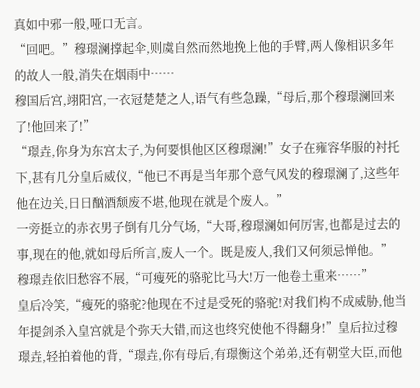真如中邪一般,哑口无言。
“回吧。”穆璟澜撑起伞,则虞自然而然地挽上他的手臂,两人像相识多年的故人一般,消失在烟雨中……
穆国后宫,翊阳宫,一衣冠楚楚之人,语气有些急躁,“母后,那个穆璟澜回来了!他回来了!”
“璟垚,你身为东宫太子,为何要惧他区区穆璟澜!”女子在雍容华服的衬托下,甚有几分皇后威仪,“他已不再是当年那个意气风发的穆璟澜了,这些年他在边关,日日酗酒颓废不堪,他现在就是个废人。”
一旁挺立的赤衣男子倒有几分气场,“大哥,穆璟澜如何厉害,也都是过去的事,现在的他,就如母后所言,废人一个。既是废人,我们又何须忌惮他。”
穆璟垚依旧愁容不展,“可瘦死的骆驼比马大!万一他卷土重来……”
皇后冷笑,“瘦死的骆驼?他现在不过是受死的骆驼!对我们构不成威胁,他当年提剑杀入皇宫就是个弥天大错,而这也终究使他不得翻身!”皇后拉过穆璟垚,轻拍着他的背,“璟垚,你有母后,有璟衡这个弟弟,还有朝堂大臣,而他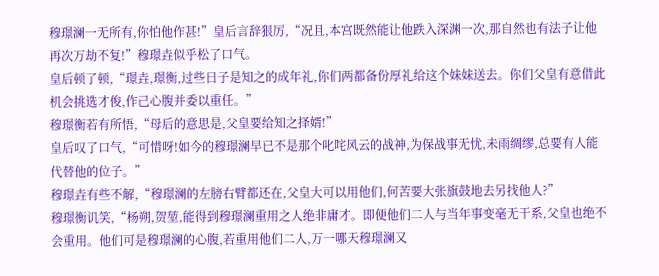穆璟澜一无所有,你怕他作甚!”皇后言辞狠厉,“况且,本宫既然能让他跌入深渊一次,那自然也有法子让他再次万劫不复!”穆璟垚似乎松了口气。
皇后顿了顿,“璟垚,璟衡,过些日子是知之的成年礼,你们两都备份厚礼给这个妹妹送去。你们父皇有意借此机会挑选才俊,作己心腹并委以重任。”
穆璟衡若有所悟,“母后的意思是,父皇要给知之择婿!”
皇后叹了口气,“可惜呀!如今的穆璟澜早已不是那个叱咤风云的战神,为保战事无忧,未雨绸缪,总要有人能代替他的位子。”
穆璟垚有些不解,“穆璟澜的左膀右臂都还在,父皇大可以用他们,何苦要大张旗鼓地去另找他人?”
穆璟衡讥笑,“杨朔,贺堃,能得到穆璟澜重用之人绝非庸才。即便他们二人与当年事变毫无干系,父皇也绝不会重用。他们可是穆璟澜的心腹,若重用他们二人,万一哪天穆璟澜又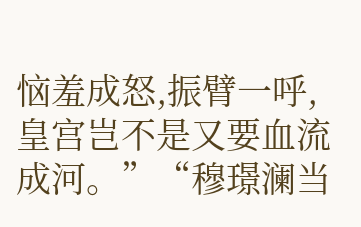恼羞成怒,振臂一呼,皇宫岂不是又要血流成河。”“穆璟澜当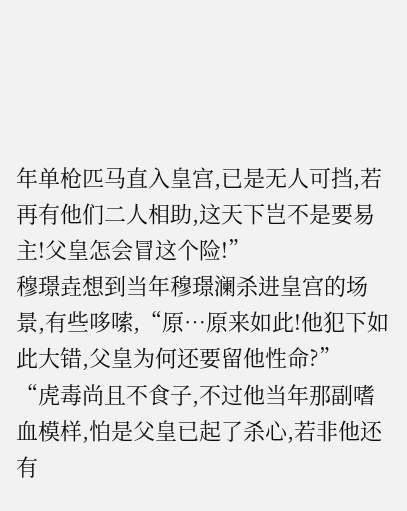年单枪匹马直入皇宫,已是无人可挡,若再有他们二人相助,这天下岂不是要易主!父皇怎会冒这个险!”
穆璟垚想到当年穆璟澜杀进皇宫的场景,有些哆嗦,“原…原来如此!他犯下如此大错,父皇为何还要留他性命?”
“虎毒尚且不食子,不过他当年那副嗜血模样,怕是父皇已起了杀心,若非他还有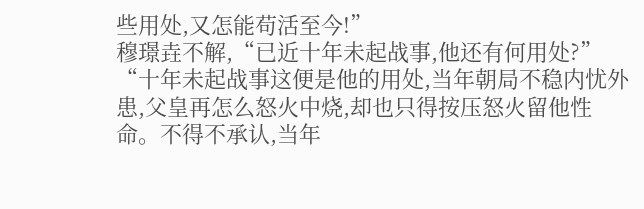些用处,又怎能苟活至今!”
穆璟垚不解,“已近十年未起战事,他还有何用处?”
“十年未起战事这便是他的用处,当年朝局不稳内忧外患,父皇再怎么怒火中烧,却也只得按压怒火留他性命。不得不承认,当年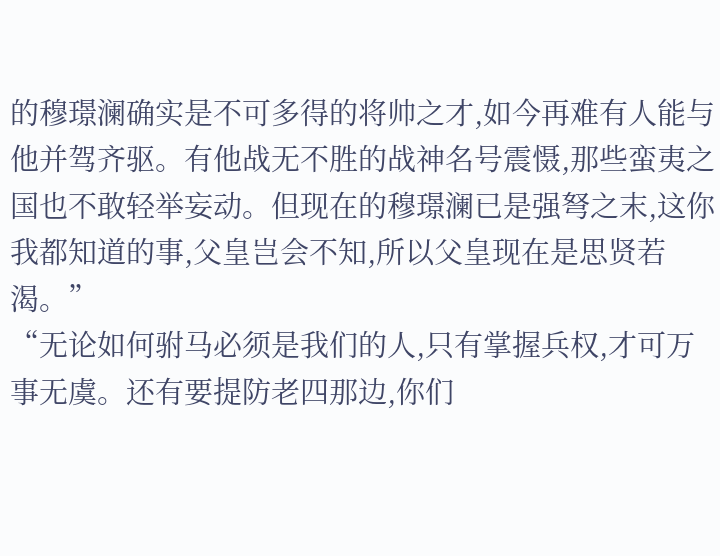的穆璟澜确实是不可多得的将帅之才,如今再难有人能与他并驾齐驱。有他战无不胜的战神名号震慑,那些蛮夷之国也不敢轻举妄动。但现在的穆璟澜已是强弩之末,这你我都知道的事,父皇岂会不知,所以父皇现在是思贤若渴。”
“无论如何驸马必须是我们的人,只有掌握兵权,才可万事无虞。还有要提防老四那边,你们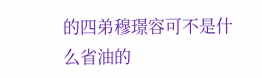的四弟穆璟容可不是什么省油的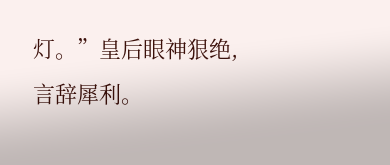灯。”皇后眼神狠绝,言辞犀利。